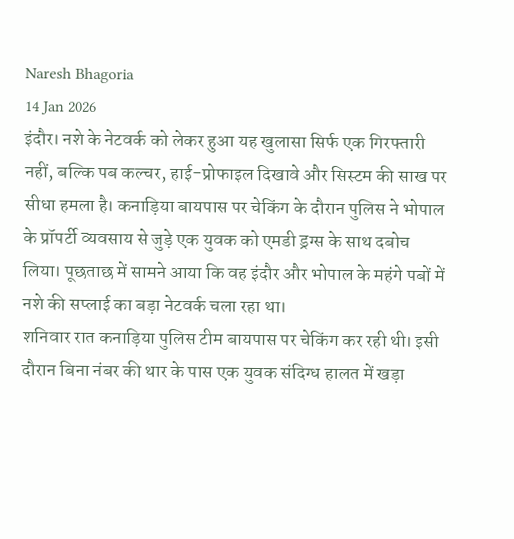Naresh Bhagoria
14 Jan 2026
इंदौर। नशे के नेटवर्क को लेकर हुआ यह खुलासा सिर्फ एक गिरफ्तारी नहीं, बल्कि पब कल्चर, हाई-प्रोफाइल दिखावे और सिस्टम की साख पर सीधा हमला है। कनाड़िया बायपास पर चेकिंग के दौरान पुलिस ने भोपाल के प्रॉपर्टी व्यवसाय से जुड़े एक युवक को एमडी ड्रग्स के साथ दबोच लिया। पूछताछ में सामने आया कि वह इंदौर और भोपाल के महंगे पबों में नशे की सप्लाई का बड़ा नेटवर्क चला रहा था।
शनिवार रात कनाड़िया पुलिस टीम बायपास पर चेकिंग कर रही थी। इसी दौरान बिना नंबर की थार के पास एक युवक संदिग्ध हालत में खड़ा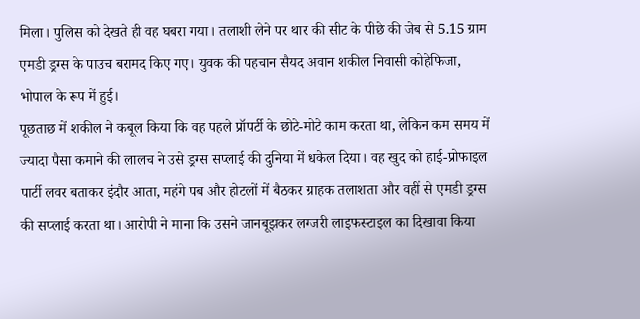मिला। पुलिस को देखते ही वह घबरा गया। तलाशी लेने पर थार की सीट के पीछे की जेब से 5.15 ग्राम एमडी ड्रग्स के पाउच बरामद किए गए। युवक की पहचान सैयद अवान शकील निवासी कोहेफिजा, भोपाल के रूप में हुई।
पूछताछ में शकील ने कबूल किया कि वह पहले प्रॉपर्टी के छोटे-मोटे काम करता था, लेकिन कम समय में ज्यादा पैसा कमाने की लालच ने उसे ड्रग्स सप्लाई की दुनिया में धकेल दिया। वह खुद को हाई-प्रोफाइल पार्टी लवर बताकर इंदौर आता, महंगे पब और होटलों में बैठकर ग्राहक तलाशता और वहीं से एमडी ड्रग्स की सप्लाई करता था। आरोपी ने माना कि उसने जानबूझकर लग्जरी लाइफस्टाइल का दिखावा किया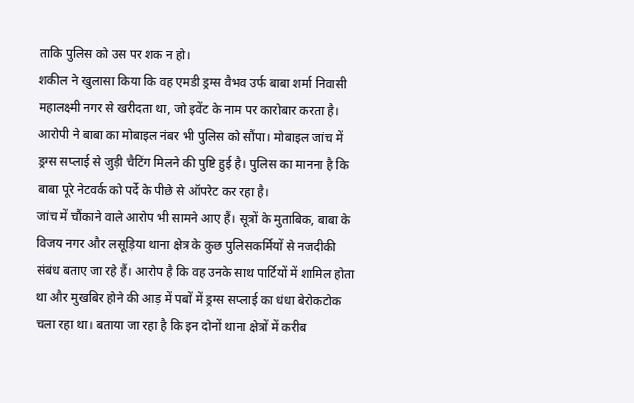ताकि पुलिस को उस पर शक न हो।
शकील ने खुलासा किया कि वह एमडी ड्रग्स वैभव उर्फ बाबा शर्मा निवासी महालक्ष्मी नगर से खरीदता था, जो इवेंट के नाम पर कारोबार करता है। आरोपी ने बाबा का मोबाइल नंबर भी पुलिस को सौंपा। मोबाइल जांच में ड्रग्स सप्लाई से जुड़ी चैटिंग मिलने की पुष्टि हुई है। पुलिस का मानना है कि बाबा पूरे नेटवर्क को पर्दे के पीछे से ऑपरेट कर रहा है।
जांच में चौंकाने वाले आरोप भी सामने आए हैं। सूत्रों के मुताबिक, बाबा के विजय नगर और लसूड़िया थाना क्षेत्र के कुछ पुलिसकर्मियों से नजदीकी संबंध बताए जा रहे हैं। आरोप है कि वह उनके साथ पार्टियों में शामिल होता था और मुखबिर होने की आड़ में पबों में ड्रग्स सप्लाई का धंधा बेरोकटोक चला रहा था। बताया जा रहा है कि इन दोनों थाना क्षेत्रों में करीब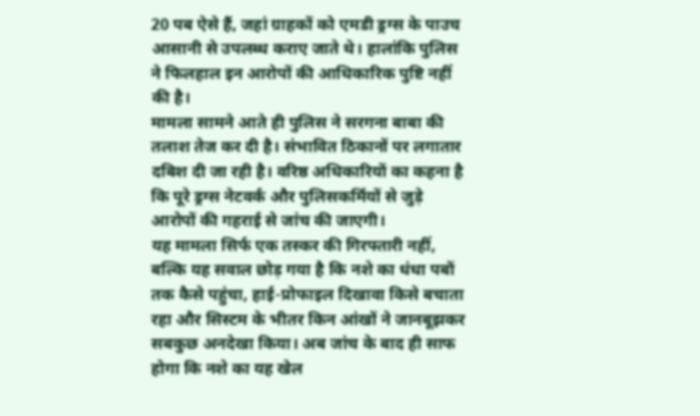20 पब ऐसे हैं, जहां ग्राहकों को एमडी ड्रग्स के पाउच आसानी से उपलब्ध कराए जाते थे। हालांकि पुलिस ने फिलहाल इन आरोपों की आधिकारिक पुष्टि नहीं की है।
मामला सामने आते ही पुलिस ने सरगना बाबा की तलाश तेज कर दी है। संभावित ठिकानों पर लगातार दबिश दी जा रही है। वरिष्ठ अधिकारियों का कहना है कि पूरे ड्रग्स नेटवर्क और पुलिसकर्मियों से जुड़े आरोपों की गहराई से जांच की जाएगी।
यह मामला सिर्फ एक तस्कर की गिरफ्तारी नहीं, बल्कि यह सवाल छोड़ गया है कि नशे का धंधा पबों तक कैसे पहुंचा, हाई-प्रोफाइल दिखावा किसे बचाता रहा और सिस्टम के भीतर किन आंखों ने जानबूझकर सबकुछ अनदेखा किया। अब जांच के बाद ही साफ होगा कि नशे का यह खेल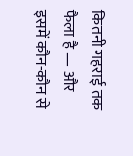कितनी गहराई तक फैला है — और इसमें कौन-कौन से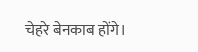चेहरे बेनकाब होंगे।